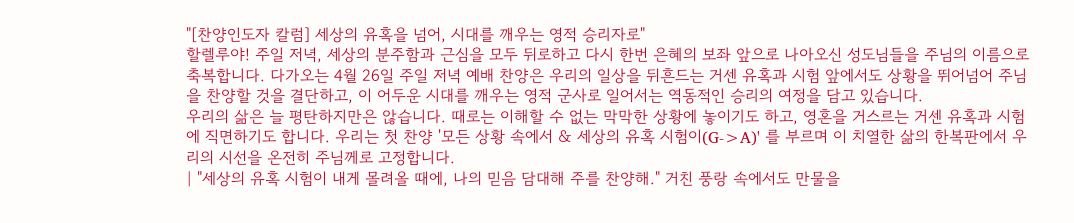"[찬양인도자 칼럼] 세상의 유혹을 넘어, 시대를 깨우는 영적 승리자로"
할렐루야! 주일 저녁, 세상의 분주함과 근심을 모두 뒤로하고 다시 한번 은혜의 보좌 앞으로 나아오신 성도님들을 주님의 이름으로 축복합니다. 다가오는 4월 26일 주일 저녁 예배 찬양은 우리의 일상을 뒤흔드는 거센 유혹과 시험 앞에서도 상황을 뛰어넘어 주님을 찬양할 것을 결단하고, 이 어두운 시대를 깨우는 영적 군사로 일어서는 역동적인 승리의 여정을 담고 있습니다.
우리의 삶은 늘 평탄하지만은 않습니다. 때로는 이해할 수 없는 막막한 상황에 놓이기도 하고, 영혼을 거스르는 거센 유혹과 시험에 직면하기도 합니다. 우리는 첫 찬양 '모든 상황 속에서 & 세상의 유혹 시험이(G->A)' 를 부르며 이 치열한 삶의 한복판에서 우리의 시선을 온전히 주님께로 고정합니다.
| "세상의 유혹 시험이 내게 몰려올 때에, 나의 믿음 담대해 주를 찬양해." 거친 풍랑 속에서도 만물을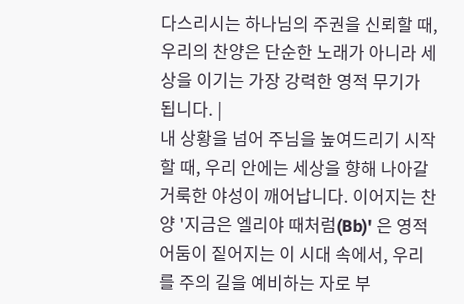다스리시는 하나님의 주권을 신뢰할 때, 우리의 찬양은 단순한 노래가 아니라 세상을 이기는 가장 강력한 영적 무기가 됩니다. |
내 상황을 넘어 주님을 높여드리기 시작할 때, 우리 안에는 세상을 향해 나아갈 거룩한 야성이 깨어납니다. 이어지는 찬양 '지금은 엘리야 때처럼(Bb)' 은 영적 어둠이 짙어지는 이 시대 속에서, 우리를 주의 길을 예비하는 자로 부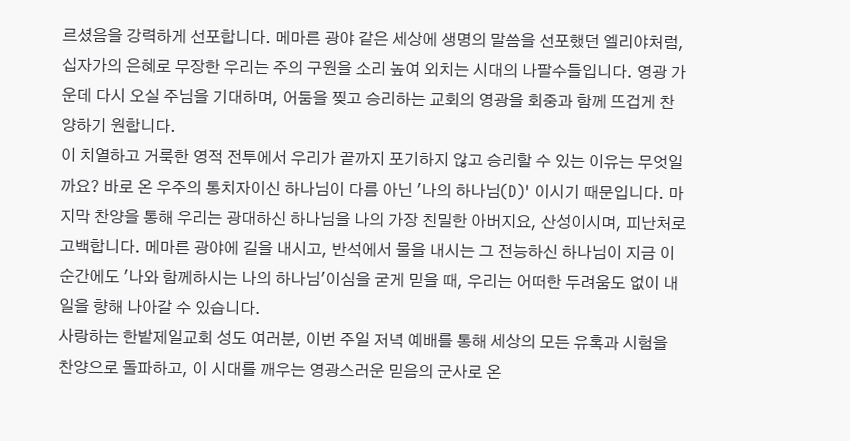르셨음을 강력하게 선포합니다. 메마른 광야 같은 세상에 생명의 말씀을 선포했던 엘리야처럼, 십자가의 은혜로 무장한 우리는 주의 구원을 소리 높여 외치는 시대의 나팔수들입니다. 영광 가운데 다시 오실 주님을 기대하며, 어둠을 찢고 승리하는 교회의 영광을 회중과 함께 뜨겁게 찬양하기 원합니다.
이 치열하고 거룩한 영적 전투에서 우리가 끝까지 포기하지 않고 승리할 수 있는 이유는 무엇일까요? 바로 온 우주의 통치자이신 하나님이 다름 아닌 '나의 하나님(D)' 이시기 때문입니다. 마지막 찬양을 통해 우리는 광대하신 하나님을 나의 가장 친밀한 아버지요, 산성이시며, 피난처로 고백합니다. 메마른 광야에 길을 내시고, 반석에서 물을 내시는 그 전능하신 하나님이 지금 이 순간에도 '나와 함께하시는 나의 하나님'이심을 굳게 믿을 때, 우리는 어떠한 두려움도 없이 내일을 향해 나아갈 수 있습니다.
사랑하는 한밭제일교회 성도 여러분, 이번 주일 저녁 예배를 통해 세상의 모든 유혹과 시험을 찬양으로 돌파하고, 이 시대를 깨우는 영광스러운 믿음의 군사로 온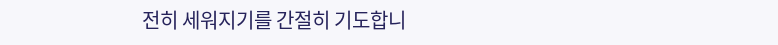전히 세워지기를 간절히 기도합니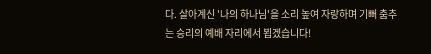다. 살아계신 '나의 하나님'을 소리 높여 자랑하며 기뻐 춤추는 승리의 예배 자리에서 뵙겠습니다!